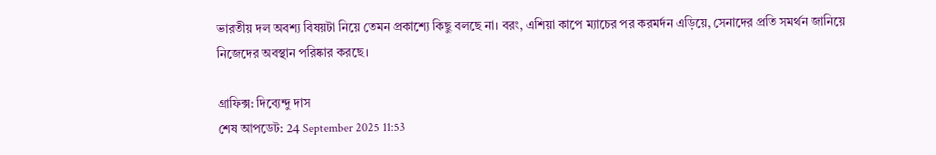ভারতীয় দল অবশ্য বিষয়টা নিয়ে তেমন প্রকাশ্যে কিছু বলছে না। বরং, এশিয়া কাপে ম্যাচের পর করমর্দন এড়িয়ে, সেনাদের প্রতি সমর্থন জানিয়ে নিজেদের অবস্থান পরিষ্কার করছে।

গ্রাফিক্স: দিব্যেন্দু দাস
শেষ আপডেট: 24 September 2025 11:53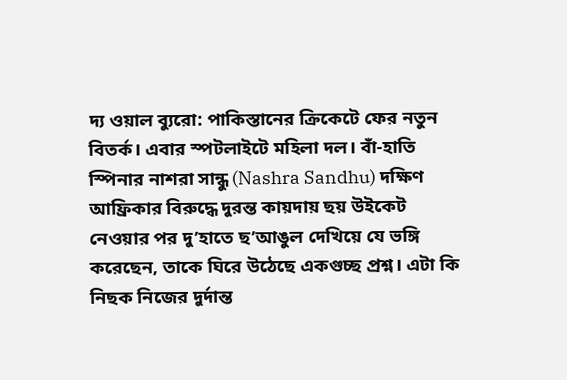দ্য ওয়াল ব্যুরো: পাকিস্তানের ক্রিকেটে ফের নতুন বিতর্ক। এবার স্পটলাইটে মহিলা দল। বাঁ-হাতি স্পিনার নাশরা সান্ধু (Nashra Sandhu) দক্ষিণ আফ্রিকার বিরুদ্ধে দুরন্ত কায়দায় ছয় উইকেট নেওয়ার পর দু’হাতে ছ’আঙুল দেখিয়ে যে ভঙ্গি করেছেন, তাকে ঘিরে উঠেছে একগুচ্ছ প্রশ্ন। এটা কি নিছক নিজের দুর্দান্ত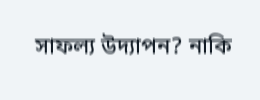সাফল্য উদ্যাপন? নাকি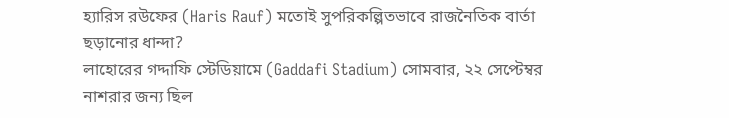হ্যারিস রউফের (Haris Rauf) মতোই সুপরিকল্পিতভাবে রাজনৈতিক বার্তা ছড়ানোর ধান্দা?
লাহোরের গদ্দাফি স্টেডিয়ামে (Gaddafi Stadium) সোমবার, ২২ সেপ্টেম্বর নাশরার জন্য ছিল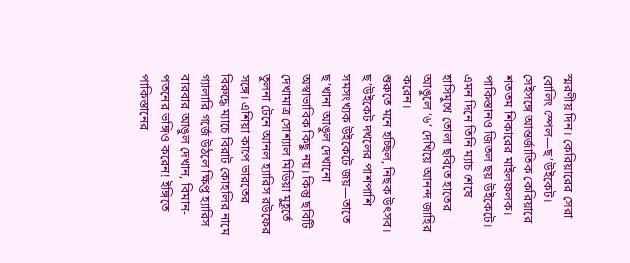স্মরণীয় দিন। কেরিয়ারের সেরা বোলিং স্পেল—ছ’উইকেট। সেইসঙ্গে আন্তর্জাতিক কেরিয়ারে শততম শিকারের মাইলফলক। পাকিস্তানও জিতল ছয় উইকেটে। এমন দিনে তিনি ম্যাচ শেষে হাসিমুখে তোলা ছবিতে হাতের আঙুলে ‘৬’ দেখিয়ে আনন্দ জাহির করেন।
শুরুতে মনে হচ্ছিল, নিছক উৎসব। ছ’উইকেট দখলের পাশপাশি সমসংখ্যক উইকেটে জয়—তাতে ছ’খানা আঙুল দেখানো অস্বাভাবিক কিছু নয়। কিন্তু ছবিটি দেখামাত্র সোশ্যাল মিডিয়া মুহূর্তে তুলনা টেনে আনল হ্যারিস রউফের সঙ্গে। এশিয়া কাপে ভারতের বিরুদ্ধে ম্যাচে বিরাট কোহলির নামে গ্যালারি গর্জে উঠলে ক্ষিপ্ত হ্যারিস বারবার আঙুল দেখান, বিমান-পতনের ভঙ্গিও করেন! ইঙ্গিতে পাকিস্তানের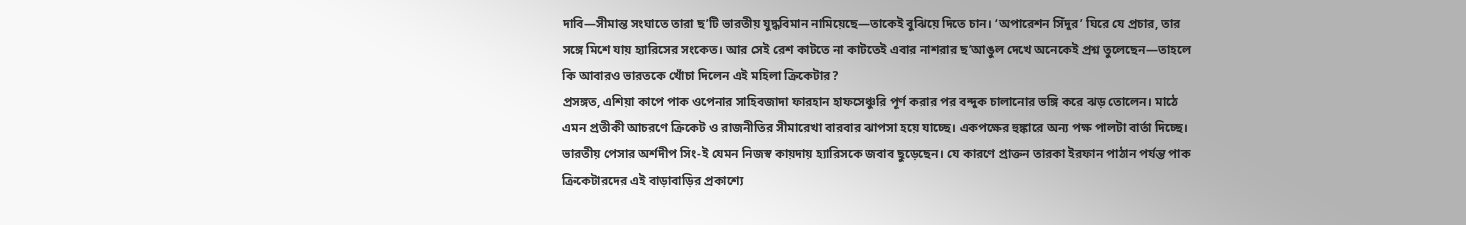দাবি—সীমান্ত সংঘাতে তারা ছ’টি ভারতীয় যুদ্ধবিমান নামিয়েছে—তাকেই বুঝিয়ে দিতে চান। ‘অপারেশন সিঁদুর’ ঘিরে যে প্রচার, তার সঙ্গে মিশে যায় হ্যারিসের সংকেত। আর সেই রেশ কাটতে না কাটতেই এবার নাশরার ছ’আঙুল দেখে অনেকেই প্রশ্ন তুলেছেন—তাহলে কি আবারও ভারতকে খোঁচা দিলেন এই মহিলা ক্রিকেটার?
প্রসঙ্গত, এশিয়া কাপে পাক ওপেনার সাহিবজাদা ফারহান হাফসেঞ্চুরি পূর্ণ করার পর বন্দুক চালানোর ভঙ্গি করে ঝড় তোলেন। মাঠে এমন প্রতীকী আচরণে ক্রিকেট ও রাজনীতির সীমারেখা বারবার ঝাপসা হয়ে যাচ্ছে। একপক্ষের হুঙ্কারে অন্য পক্ষ পালটা বার্তা দিচ্ছে। ভারতীয় পেসার অর্শদীপ সিং-ই যেমন নিজস্ব কায়দায় হ্যারিসকে জবাব ছুড়েছেন। যে কারণে প্রাক্তন তারকা ইরফান পাঠান পর্যন্ত পাক ক্রিকেটারদের এই বাড়াবাড়ির প্রকাশ্যে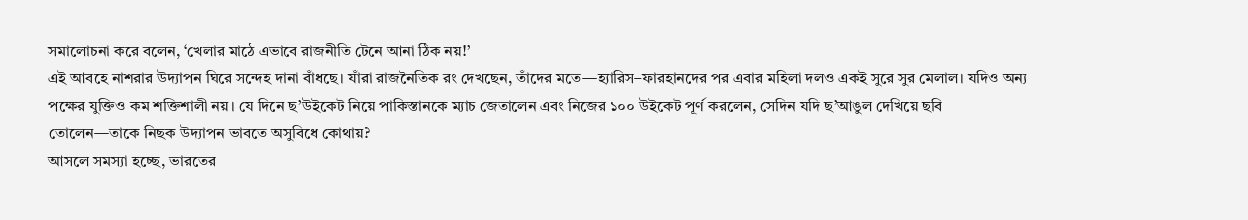সমালোচনা করে বলেন, ‘খেলার মাঠে এভাবে রাজনীতি টেনে আনা ঠিক নয়!’
এই আবহে নাশরার উদ্যাপন ঘিরে সন্দেহ দানা বাঁধছে। যাঁরা রাজনৈতিক রং দেখছেন, তাঁদের মতে—হ্যারিস–ফারহানদের পর এবার মহিলা দলও একই সুরে সুর মেলাল। যদিও অন্য পক্ষের যুক্তিও কম শক্তিশালী নয়। যে দিনে ছ’উইকেট নিয়ে পাকিস্তানকে ম্যাচ জেতালেন এবং নিজের ১০০ উইকেট পূর্ণ করলেন, সেদিন যদি ছ’আঙুল দেখিয়ে ছবি তোলেন—তাকে নিছক উদ্যাপন ভাবতে অসুবিধে কোথায়?
আসলে সমস্যা হচ্ছে, ভারতের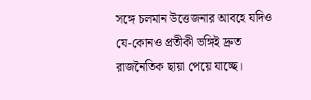সঙ্গে চলমান উত্তেজনার আবহে যদিও যে-কোনও প্রতীকী ভঙ্গিই দ্রুত রাজনৈতিক ছায়া পেয়ে যাচ্ছে।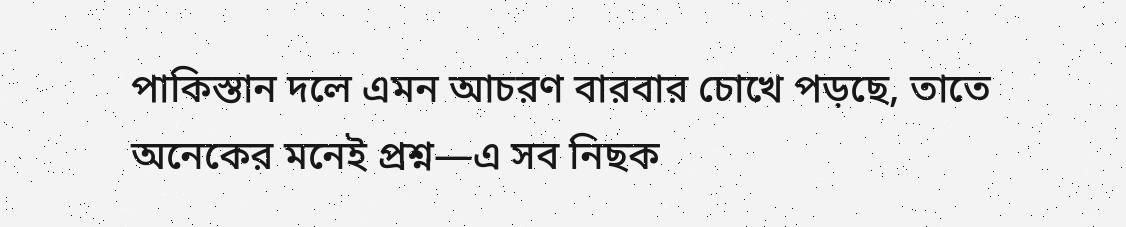পাকিস্তান দলে এমন আচরণ বারবার চোখে পড়ছে, তাতে অনেকের মনেই প্রশ্ন—এ সব নিছক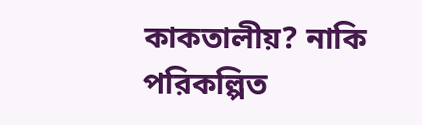কাকতালীয়? নাকি পরিকল্পিত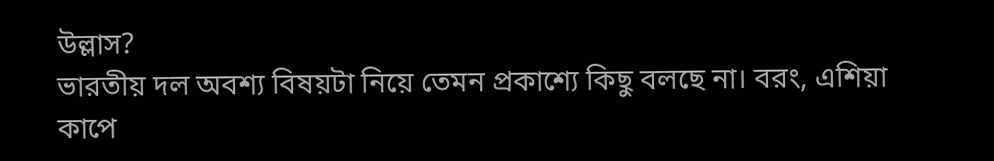উল্লাস?
ভারতীয় দল অবশ্য বিষয়টা নিয়ে তেমন প্রকাশ্যে কিছু বলছে না। বরং, এশিয়া কাপে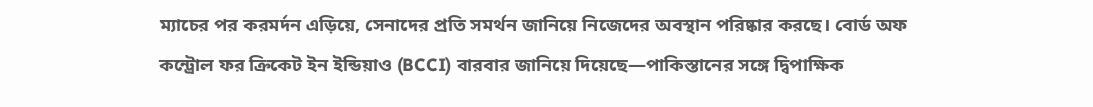ম্যাচের পর করমর্দন এড়িয়ে, সেনাদের প্রতি সমর্থন জানিয়ে নিজেদের অবস্থান পরিষ্কার করছে। বোর্ড অফ কন্ট্রোল ফর ক্রিকেট ইন ইন্ডিয়াও (BCCI) বারবার জানিয়ে দিয়েছে—পাকিস্তানের সঙ্গে দ্বিপাক্ষিক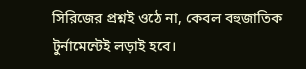সিরিজের প্রশ্নই ওঠে না, কেবল বহুজাতিক টুর্নামেন্টেই লড়াই হবে।